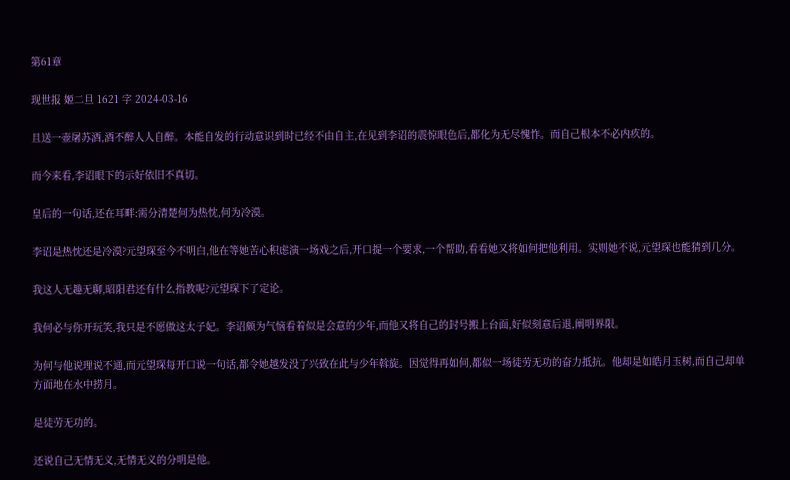第61章

现世报 姬二旦 1621 字 2024-03-16

且送一壶屠苏酒,酒不醉人人自醉。本能自发的行动意识到时已经不由自主,在见到李诏的震惊眼色后,都化为无尽愧怍。而自己根本不必内疚的。

而今来看,李诏眼下的示好依旧不真切。

皇后的一句话,还在耳畔:需分清楚何为热忱,何为冷漠。

李诏是热忱还是冷漠?元望琛至今不明白,他在等她苦心积虑演一场戏之后,开口提一个要求,一个帮助,看看她又将如何把他利用。实则她不说,元望琛也能猜到几分。

我这人无趣无聊,昭阳君还有什么指教呢?元望琛下了定论。

我何必与你开玩笑,我只是不愿做这太子妃。李诏颇为气恼看着似是会意的少年,而他又将自己的封号搬上台面,好似刻意后退,阐明界限。

为何与他说理说不通,而元望琛每开口说一句话,都令她越发没了兴致在此与少年斡旋。因觉得再如何,都似一场徒劳无功的奋力抵抗。他却是如皓月玉树,而自己却单方面地在水中捞月。

是徒劳无功的。

还说自己无情无义,无情无义的分明是他。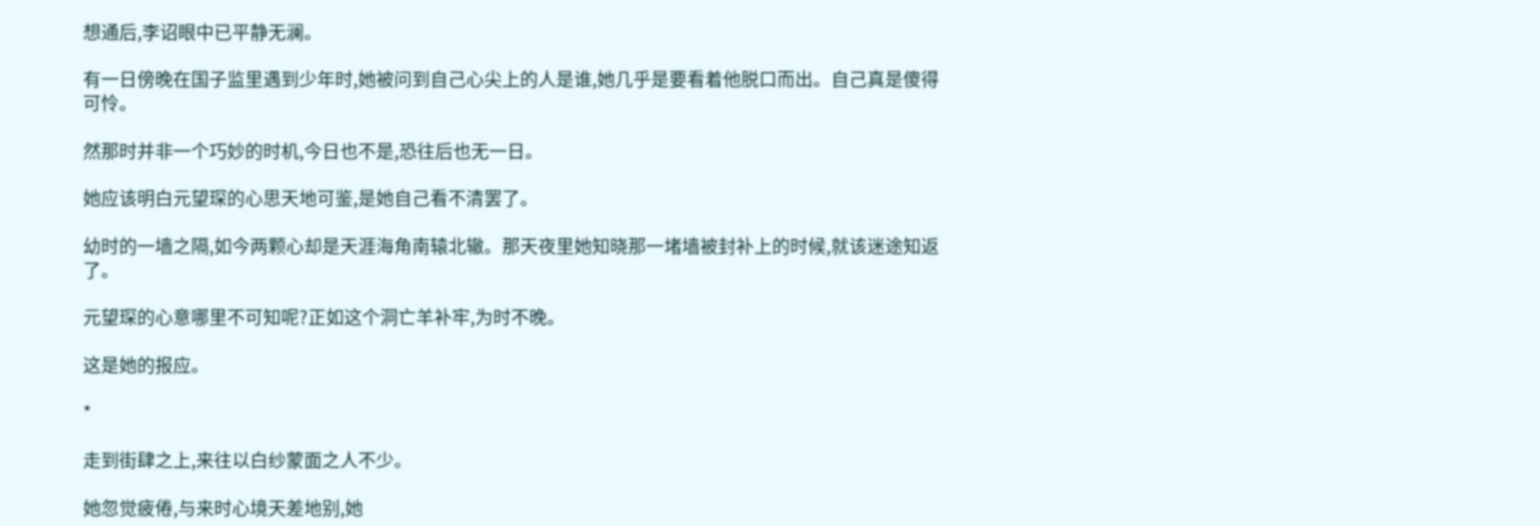想通后,李诏眼中已平静无澜。

有一日傍晚在国子监里遇到少年时,她被问到自己心尖上的人是谁,她几乎是要看着他脱口而出。自己真是傻得可怜。

然那时并非一个巧妙的时机,今日也不是,恐往后也无一日。

她应该明白元望琛的心思天地可鉴,是她自己看不清罢了。

幼时的一墙之隔,如今两颗心却是天涯海角南辕北辙。那天夜里她知晓那一堵墙被封补上的时候,就该迷途知返了。

元望琛的心意哪里不可知呢?正如这个洞亡羊补牢,为时不晚。

这是她的报应。

*

走到街肆之上,来往以白纱蒙面之人不少。

她忽觉疲倦,与来时心境天差地别,她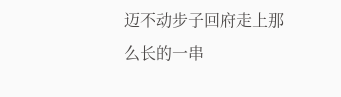迈不动步子回府走上那么长的一串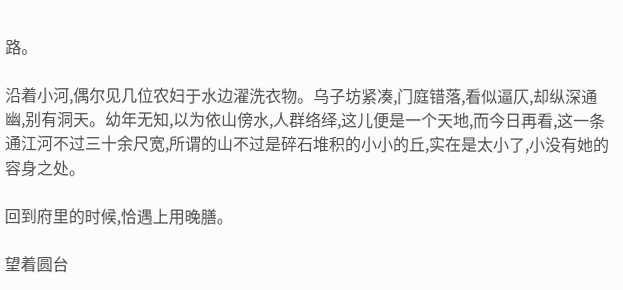路。

沿着小河,偶尔见几位农妇于水边濯洗衣物。乌子坊紧凑,门庭错落,看似逼仄,却纵深通幽,别有洞天。幼年无知,以为依山傍水,人群络绎,这儿便是一个天地,而今日再看,这一条通江河不过三十余尺宽,所谓的山不过是碎石堆积的小小的丘,实在是太小了,小没有她的容身之处。

回到府里的时候,恰遇上用晚膳。

望着圆台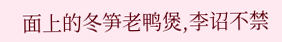面上的冬笋老鸭煲,李诏不禁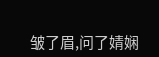皱了眉,问了婧娴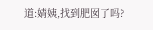道:婧姨,找到肥囡了吗?